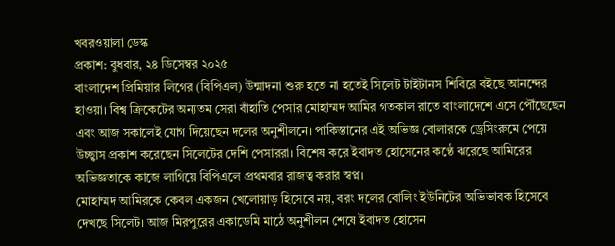খবরওয়ালা ডেস্ক
প্রকাশ: বুধবার, ২৪ ডিসেম্বর ২০২৫
বাংলাদেশ প্রিমিয়ার লিগের (বিপিএল) উন্মাদনা শুরু হতে না হতেই সিলেট টাইটানস শিবিরে বইছে আনন্দের হাওয়া। বিশ্ব ক্রিকেটের অন্যতম সেরা বাঁহাতি পেসার মোহাম্মদ আমির গতকাল রাতে বাংলাদেশে এসে পৌঁছেছেন এবং আজ সকালেই যোগ দিয়েছেন দলের অনুশীলনে। পাকিস্তানের এই অভিজ্ঞ বোলারকে ড্রেসিংরুমে পেয়ে উচ্ছ্বাস প্রকাশ করেছেন সিলেটের দেশি পেসাররা। বিশেষ করে ইবাদত হোসেনের কণ্ঠে ঝরেছে আমিরের অভিজ্ঞতাকে কাজে লাগিয়ে বিপিএলে প্রথমবার রাজত্ব করার স্বপ্ন।
মোহাম্মদ আমিরকে কেবল একজন খেলোয়াড় হিসেবে নয়, বরং দলের বোলিং ইউনিটের অভিভাবক হিসেবে দেখছে সিলেট। আজ মিরপুরের একাডেমি মাঠে অনুশীলন শেষে ইবাদত হোসেন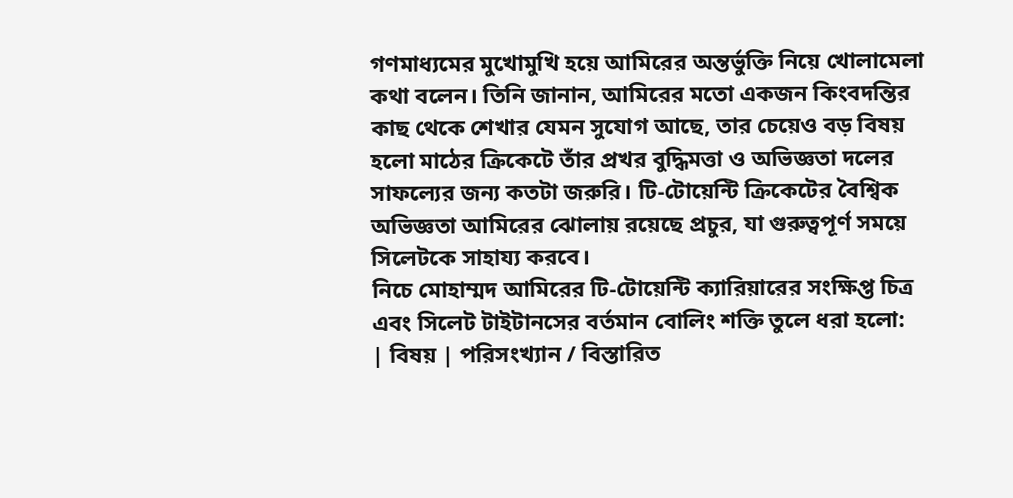গণমাধ্যমের মুখোমুখি হয়ে আমিরের অন্তর্ভুক্তি নিয়ে খোলামেলা কথা বলেন। তিনি জানান, আমিরের মতো একজন কিংবদন্তির কাছ থেকে শেখার যেমন সুযোগ আছে, তার চেয়েও বড় বিষয় হলো মাঠের ক্রিকেটে তাঁর প্রখর বুদ্ধিমত্তা ও অভিজ্ঞতা দলের সাফল্যের জন্য কতটা জরুরি। টি-টোয়েন্টি ক্রিকেটের বৈশ্বিক অভিজ্ঞতা আমিরের ঝোলায় রয়েছে প্রচুর, যা গুরুত্বপূর্ণ সময়ে সিলেটকে সাহায্য করবে।
নিচে মোহাম্মদ আমিরের টি-টোয়েন্টি ক্যারিয়ারের সংক্ষিপ্ত চিত্র এবং সিলেট টাইটানসের বর্তমান বোলিং শক্তি তুলে ধরা হলো:
| বিষয় | পরিসংখ্যান / বিস্তারিত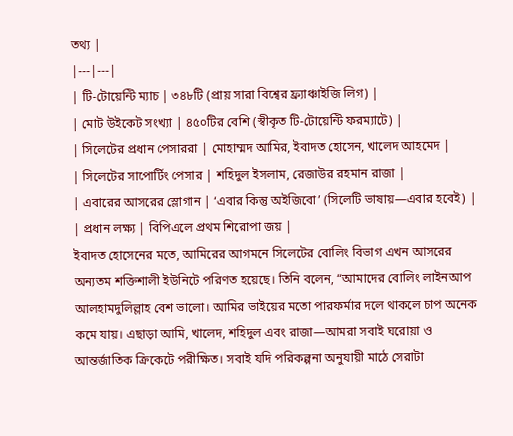তথ্য |
|---|---|
| টি-টোয়েন্টি ম্যাচ | ৩৪৮টি (প্রায় সারা বিশ্বের ফ্র্যাঞ্চাইজি লিগ) |
| মোট উইকেট সংখ্যা | ৪৫০টির বেশি (স্বীকৃত টি-টোয়েন্টি ফরম্যাটে) |
| সিলেটের প্রধান পেসাররা | মোহাম্মদ আমির, ইবাদত হোসেন, খালেদ আহমেদ |
| সিলেটের সাপোর্টিং পেসার | শহিদুল ইসলাম, রেজাউর রহমান রাজা |
| এবারের আসরের স্লোগান | ‘এবার কিন্তু অইজিবো’ (সিলেটি ভাষায়—এবার হবেই) |
| প্রধান লক্ষ্য | বিপিএলে প্রথম শিরোপা জয় |
ইবাদত হোসেনের মতে, আমিরের আগমনে সিলেটের বোলিং বিভাগ এখন আসরের অন্যতম শক্তিশালী ইউনিটে পরিণত হয়েছে। তিনি বলেন, “আমাদের বোলিং লাইনআপ আলহামদুলিল্লাহ বেশ ভালো। আমির ভাইয়ের মতো পারফর্মার দলে থাকলে চাপ অনেক কমে যায়। এছাড়া আমি, খালেদ, শহিদুল এবং রাজা—আমরা সবাই ঘরোয়া ও আন্তর্জাতিক ক্রিকেটে পরীক্ষিত। সবাই যদি পরিকল্পনা অনুযায়ী মাঠে সেরাটা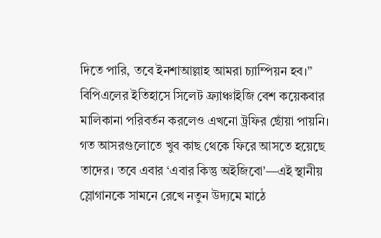দিতে পারি, তবে ইনশাআল্লাহ আমরা চ্যাম্পিয়ন হব।”
বিপিএলের ইতিহাসে সিলেট ফ্র্যাঞ্চাইজি বেশ কয়েকবার মালিকানা পরিবর্তন করলেও এখনো ট্রফির ছোঁয়া পায়নি। গত আসরগুলোতে খুব কাছ থেকে ফিরে আসতে হয়েছে তাদের। তবে এবার ‘এবার কিন্তু অইজিবো’—এই স্থানীয় স্লোগানকে সামনে রেখে নতুন উদ্যমে মাঠে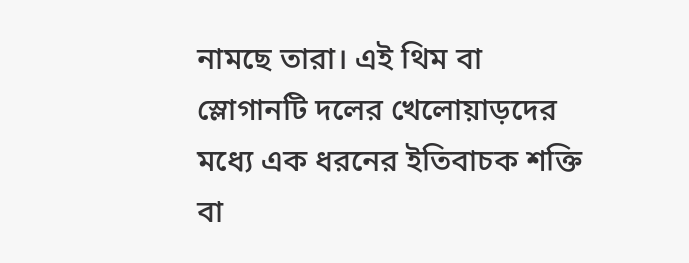নামছে তারা। এই থিম বা স্লোগানটি দলের খেলোয়াড়দের মধ্যে এক ধরনের ইতিবাচক শক্তি বা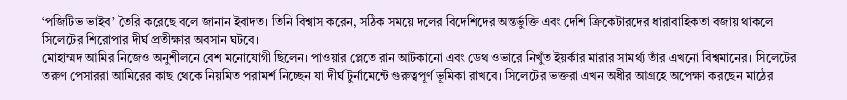‘পজিটিভ ভাইব’ তৈরি করেছে বলে জানান ইবাদত। তিনি বিশ্বাস করেন, সঠিক সময়ে দলের বিদেশিদের অন্তর্ভুক্তি এবং দেশি ক্রিকেটারদের ধারাবাহিকতা বজায় থাকলে সিলেটের শিরোপার দীর্ঘ প্রতীক্ষার অবসান ঘটবে।
মোহাম্মদ আমির নিজেও অনুশীলনে বেশ মনোযোগী ছিলেন। পাওয়ার প্লেতে রান আটকানো এবং ডেথ ওভারে নিখুঁত ইয়র্কার মারার সামর্থ্য তাঁর এখনো বিশ্বমানের। সিলেটের তরুণ পেসাররা আমিরের কাছ থেকে নিয়মিত পরামর্শ নিচ্ছেন যা দীর্ঘ টুর্নামেন্টে গুরুত্বপূর্ণ ভূমিকা রাখবে। সিলেটের ভক্তরা এখন অধীর আগ্রহে অপেক্ষা করছেন মাঠের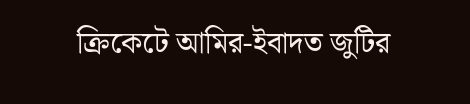ক্রিকেটে আমির-ইবাদত জুটির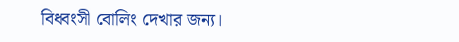বিধ্বংসী বোলিং দেখার জন্য।